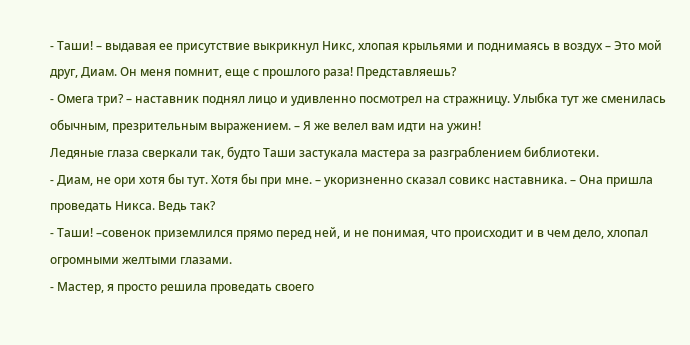- Таши! – выдавая ее присутствие выкрикнул Никс, хлопая крыльями и поднимаясь в воздух – Это мой друг, Диам. Он меня помнит, еще с прошлого раза! Представляешь?
- Омега три? – наставник поднял лицо и удивленно посмотрел на стражницу. Улыбка тут же сменилась обычным, презрительным выражением. – Я же велел вам идти на ужин!
Ледяные глаза сверкали так, будто Таши застукала мастера за разграблением библиотеки.
- Диам, не ори хотя бы тут. Хотя бы при мне. – укоризненно сказал совикс наставника. – Она пришла проведать Никса. Ведь так?
- Таши! –совенок приземлился прямо перед ней, и не понимая, что происходит и в чем дело, хлопал огромными желтыми глазами.
- Мастер, я просто решила проведать своего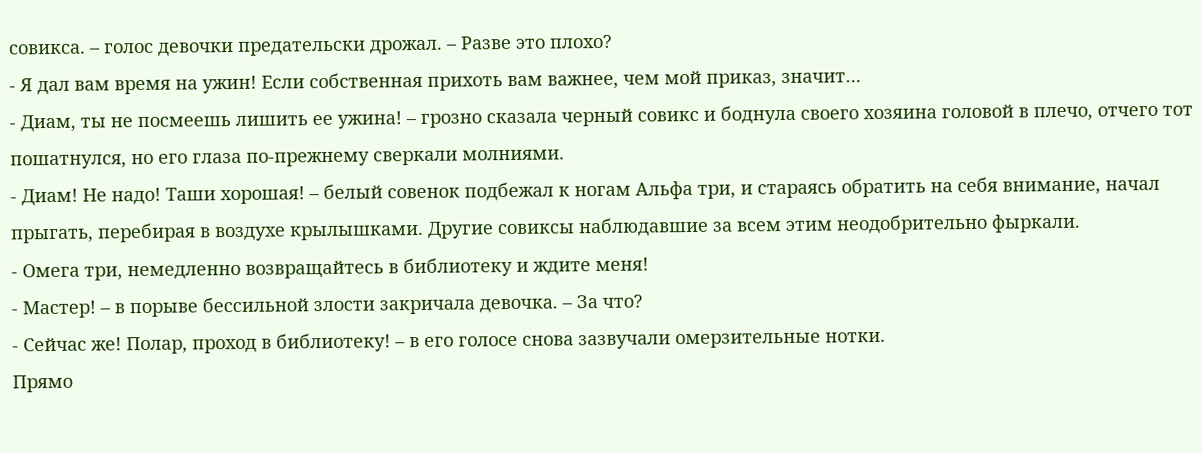совикса. – голос девочки предательски дрожал. – Разве это плохо?
- Я дал вам время на ужин! Если собственная прихоть вам важнее, чем мой приказ, значит…
- Диам, ты не посмеешь лишить ее ужина! – грозно сказала черный совикс и боднула своего хозяина головой в плечо, отчего тот пошатнулся, но его глаза по-прежнему сверкали молниями.
- Диам! Не надо! Таши хорошая! – белый совенок подбежал к ногам Альфа три, и стараясь обратить на себя внимание, начал прыгать, перебирая в воздухе крылышками. Другие совиксы наблюдавшие за всем этим неодобрительно фыркали.
- Омега три, немедленно возвращайтесь в библиотеку и ждите меня!
- Мастер! – в порыве бессильной злости закричала девочка. – За что?
- Сейчас же! Полар, проход в библиотеку! – в его голосе снова зазвучали омерзительные нотки.
Прямо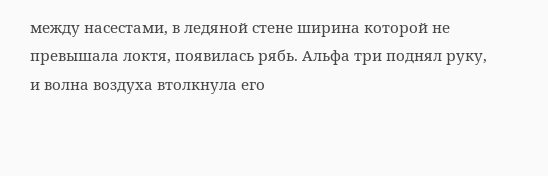между насестами, в ледяной стене ширина которой не превышала локтя, появилась рябь. Альфа три поднял руку, и волна воздуха втолкнула его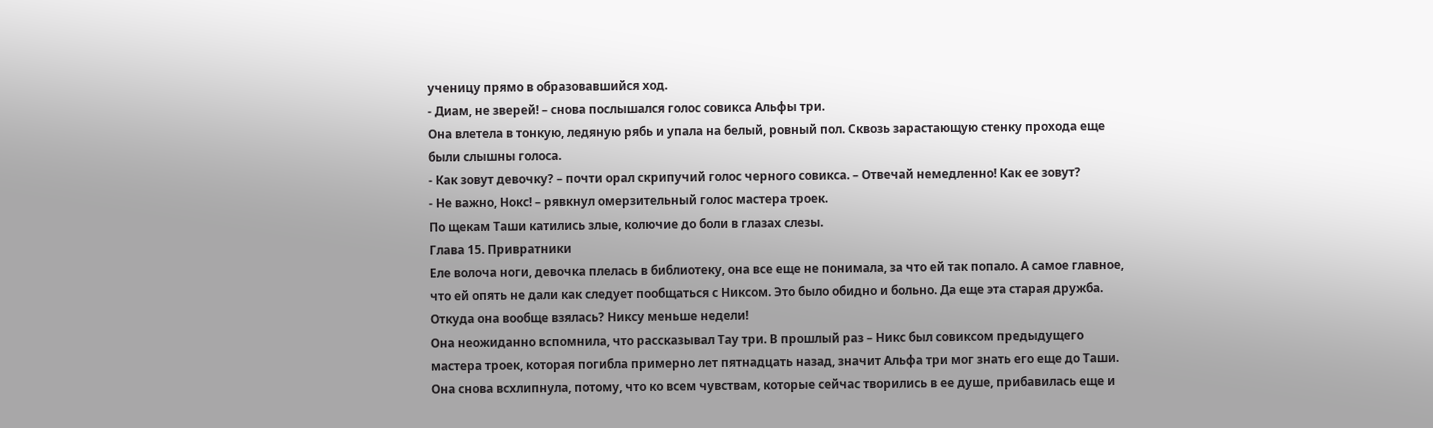ученицу прямо в образовавшийся ход.
- Диам, не зверей! – снова послышался голос совикса Альфы три.
Она влетела в тонкую, ледяную рябь и упала на белый, ровный пол. Сквозь зарастающую стенку прохода еще были слышны голоса.
- Как зовут девочку? – почти орал скрипучий голос черного совикса. – Отвечай немедленно! Как ее зовут?
- Не важно, Нокс! – рявкнул омерзительный голос мастера троек.
По щекам Таши катились злые, колючие до боли в глазах слезы.
Глава 15. Привратники
Еле волоча ноги, девочка плелась в библиотеку, она все еще не понимала, за что ей так попало. А самое главное, что ей опять не дали как следует пообщаться с Никсом. Это было обидно и больно. Да еще эта старая дружба. Откуда она вообще взялась? Никсу меньше недели!
Она неожиданно вспомнила, что рассказывал Тау три. В прошлый раз – Никс был совиксом предыдущего мастера троек, которая погибла примерно лет пятнадцать назад, значит Альфа три мог знать его еще до Таши. Она снова всхлипнула, потому, что ко всем чувствам, которые сейчас творились в ее душе, прибавилась еще и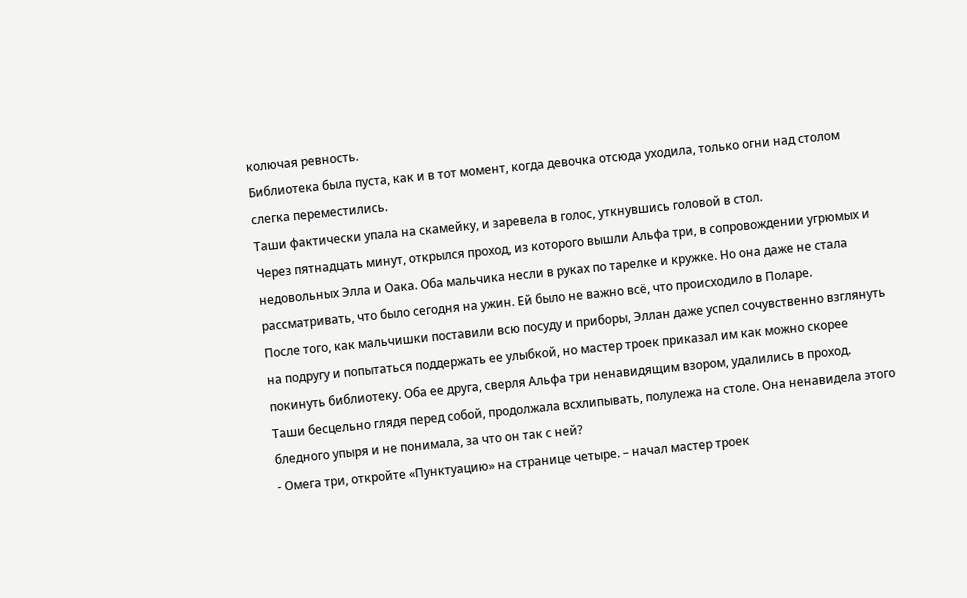колючая ревность.
Библиотека была пуста, как и в тот момент, когда девочка отсюда уходила, только огни над столом слегка переместились.
Таши фактически упала на скамейку, и заревела в голос, уткнувшись головой в стол.
Через пятнадцать минут, открылся проход, из которого вышли Альфа три, в сопровождении угрюмых и недовольных Элла и Оака. Оба мальчика несли в руках по тарелке и кружке. Но она даже не стала рассматривать, что было сегодня на ужин. Ей было не важно всё, что происходило в Поларе.
После того, как мальчишки поставили всю посуду и приборы, Эллан даже успел сочувственно взглянуть на подругу и попытаться поддержать ее улыбкой, но мастер троек приказал им как можно скорее покинуть библиотеку. Оба ее друга, сверля Альфа три ненавидящим взором, удалились в проход.
Таши бесцельно глядя перед собой, продолжала всхлипывать, полулежа на столе. Она ненавидела этого бледного упыря и не понимала, за что он так с ней?
- Омега три, откройте «Пунктуацию» на странице четыре. – начал мастер троек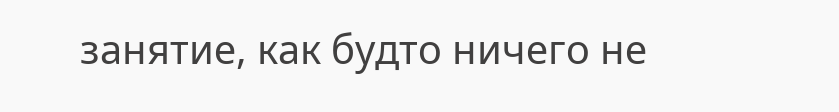занятие, как будто ничего не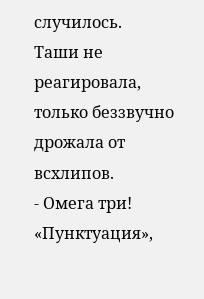случилось.
Таши не реагировала, только беззвучно дрожала от всхлипов.
- Омега три! «Пунктуация»,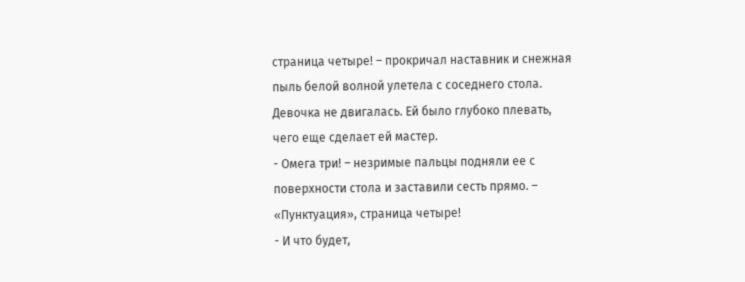страница четыре! – прокричал наставник и снежная пыль белой волной улетела с соседнего стола.
Девочка не двигалась. Ей было глубоко плевать, чего еще сделает ей мастер.
- Омега три! – незримые пальцы подняли ее с поверхности стола и заставили сесть прямо. – «Пунктуация», страница четыре!
- И что будет,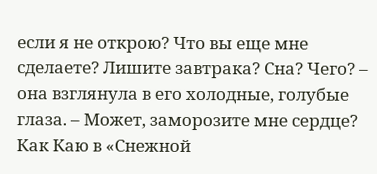если я не открою? Что вы еще мне сделаете? Лишите завтрака? Сна? Чего? – она взглянула в его холодные, голубые глаза. – Может, заморозите мне сердце? Как Каю в «Снежной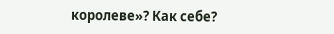королеве»? Как себе?